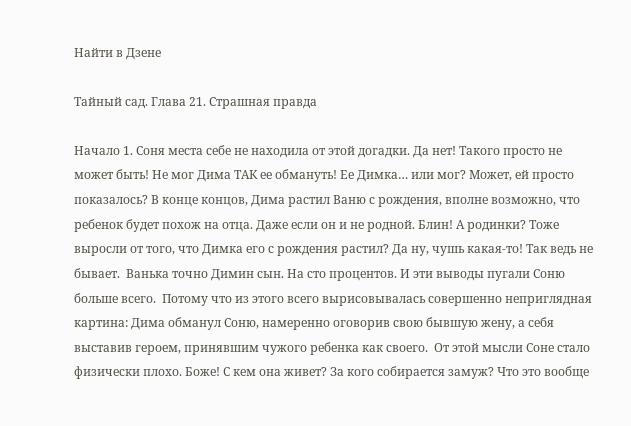Найти в Дзене

Тайный сад. Глава 21. Страшная правда

Начало 1. Соня места себе не находила от этой догадки. Да нет! Такого просто не может быть! Не мог Дима ТАК ее обмануть! Ее Димка… или мог? Может, ей просто показалось? В конце концов, Дима растил Ваню с рождения, вполне возможно, что ребенок будет похож на отца. Даже если он и не родной. Блин! А родинки? Тоже выросли от того, что Димка его с рождения растил? Да ну, чушь какая-то! Так ведь не бывает.  Ванька точно Димин сын. На сто процентов. И эти выводы пугали Соню больше всего.  Потому что из этого всего вырисовывалась совершенно неприглядная картина: Дима обманул Соню, намеренно оговорив свою бывшую жену, а себя выставив героем, принявшим чужого ребенка как своего.  От этой мысли Соне стало физически плохо. Боже! С кем она живет? За кого собирается замуж? Что это вообще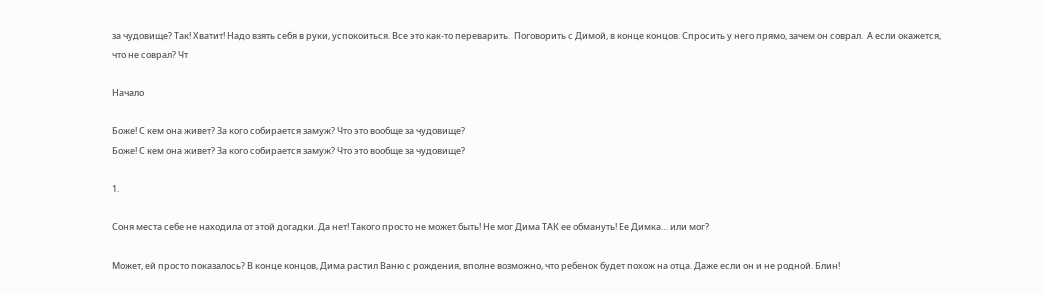за чудовище? Так! Хватит! Надо взять себя в руки, успокоиться. Все это как-то переварить.  Поговорить с Димой, в конце концов. Спросить у него прямо, зачем он соврал.  А если окажется, что не соврал? Чт

Начало

Боже! С кем она живет? За кого собирается замуж? Что это вообще за чудовище?
Боже! С кем она живет? За кого собирается замуж? Что это вообще за чудовище?

1.

Соня места себе не находила от этой догадки. Да нет! Такого просто не может быть! Не мог Дима ТАК ее обмануть! Ее Димка… или мог?

Может, ей просто показалось? В конце концов, Дима растил Ваню с рождения, вполне возможно, что ребенок будет похож на отца. Даже если он и не родной. Блин!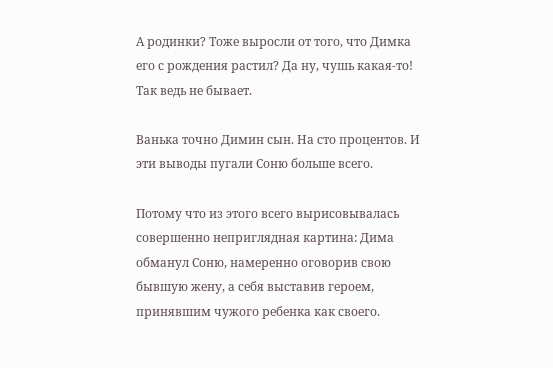А родинки? Тоже выросли от того, что Димка его с рождения растил? Да ну, чушь какая-то! Так ведь не бывает.

Ванька точно Димин сын. На сто процентов. И эти выводы пугали Соню больше всего.

Потому что из этого всего вырисовывалась совершенно неприглядная картина: Дима обманул Соню, намеренно оговорив свою бывшую жену, а себя выставив героем, принявшим чужого ребенка как своего.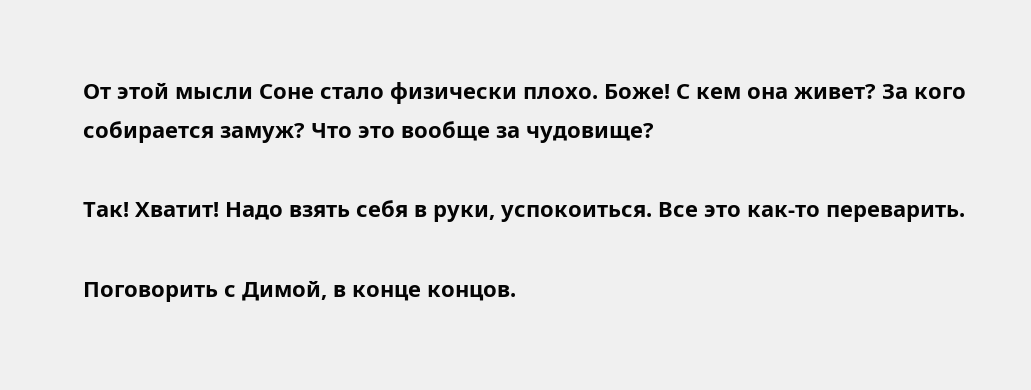От этой мысли Соне стало физически плохо. Боже! С кем она живет? За кого собирается замуж? Что это вообще за чудовище?

Так! Хватит! Надо взять себя в руки, успокоиться. Все это как-то переварить.

Поговорить с Димой, в конце концов.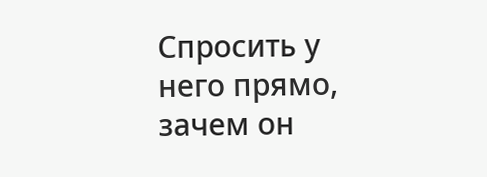Спросить у него прямо, зачем он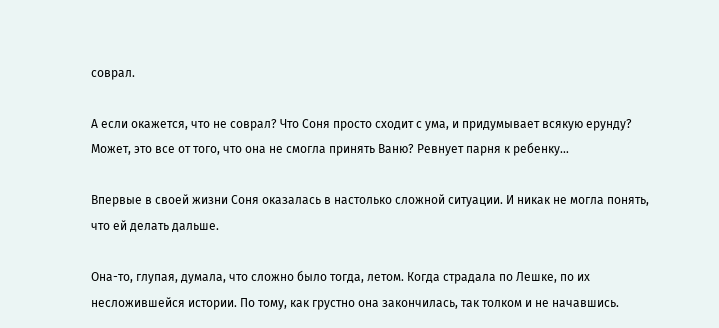соврал.

А если окажется, что не соврал? Что Соня просто сходит с ума, и придумывает всякую ерунду? Может, это все от того, что она не смогла принять Ваню? Ревнует парня к ребенку…

Впервые в своей жизни Соня оказалась в настолько сложной ситуации. И никак не могла понять, что ей делать дальше.

Она-то, глупая, думала, что сложно было тогда, летом. Когда страдала по Лешке, по их несложившейся истории. По тому, как грустно она закончилась, так толком и не начавшись.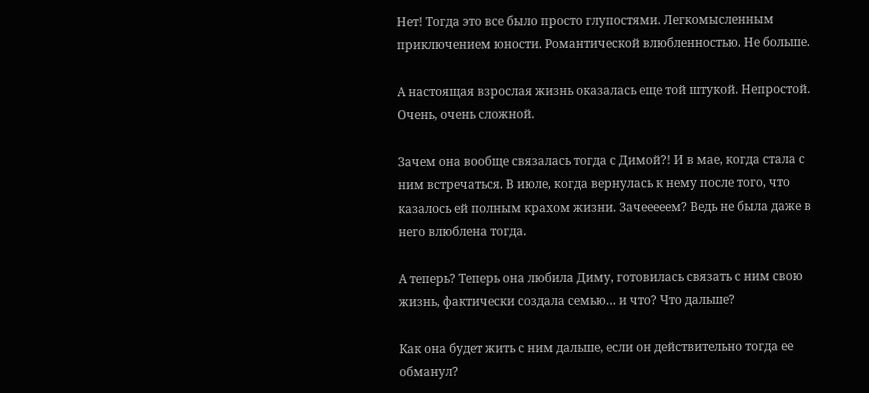Нет! Тогда это все было просто глупостями. Легкомысленным приключением юности. Романтической влюбленностью. Не больше.

А настоящая взрослая жизнь оказалась еще той штукой. Непростой. Очень, очень сложной.

Зачем она вообще связалась тогда с Димой?! И в мае, когда стала с ним встречаться. В июле, когда вернулась к нему после того, что казалось ей полным крахом жизни. Зачееееем? Ведь не была даже в него влюблена тогда.

А теперь? Теперь она любила Диму, готовилась связать с ним свою жизнь, фактически создала семью… и что? Что дальше?

Как она будет жить с ним дальше, если он действительно тогда ее обманул?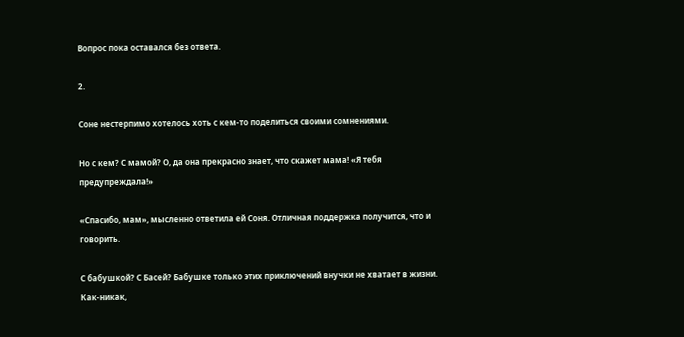Вопрос пока оставался без ответа.

2.

Соне нестерпимо хотелось хоть с кем-то поделиться своими сомнениями.

Но с кем? С мамой? О, да она прекрасно знает, что скажет мама! «Я тебя предупреждала!»

«Спасибо, мам», мысленно ответила ей Соня. Отличная поддержка получится, что и говорить.

С бабушкой? С Басей? Бабушке только этих приключений внучки не хватает в жизни. Как-никак,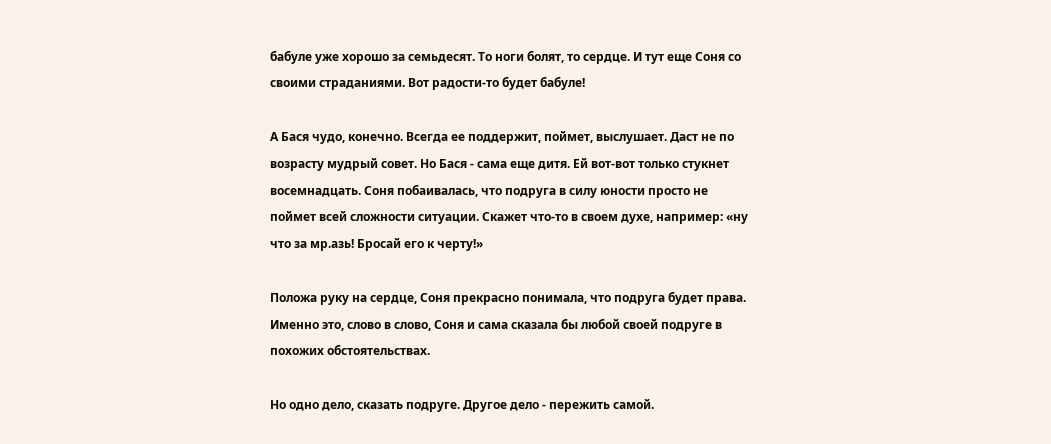бабуле уже хорошо за семьдесят. То ноги болят, то сердце. И тут еще Соня со своими страданиями. Вот радости-то будет бабуле!

А Бася чудо, конечно. Всегда ее поддержит, поймет, выслушает. Даст не по возрасту мудрый совет. Но Бася - сама еще дитя. Ей вот-вот только стукнет восемнадцать. Соня побаивалась, что подруга в силу юности просто не поймет всей сложности ситуации. Скажет что-то в своем духе, например: «ну что за мр.азь! Бросай его к черту!»

Положа руку на сердце, Соня прекрасно понимала, что подруга будет права. Именно это, слово в слово, Соня и сама сказала бы любой своей подруге в похожих обстоятельствах.

Но одно дело, сказать подруге. Другое дело - пережить самой.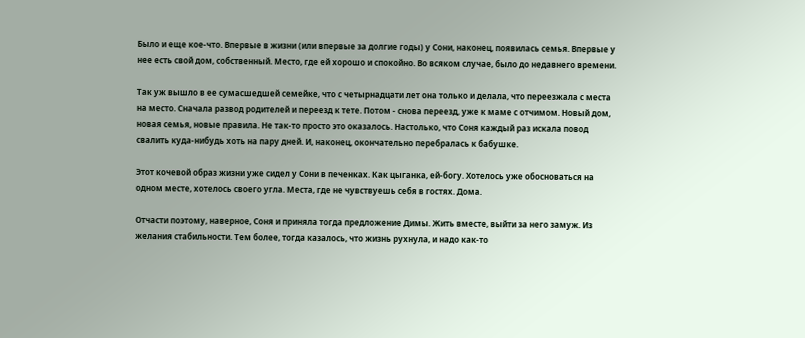Было и еще кое-что. Впервые в жизни (или впервые за долгие годы) у Сони, наконец, появилась семья. Впервые у нее есть свой дом, собственный. Место, где ей хорошо и спокойно. Во всяком случае, было до недавнего времени.

Так уж вышло в ее сумасшедшей семейке, что с четырнадцати лет она только и делала, что переезжала с места на место. Сначала развод родителей и переезд к тете. Потом - снова переезд, уже к маме с отчимом. Новый дом, новая семья, новые правила. Не так-то просто это оказалось. Настолько, что Соня каждый раз искала повод свалить куда-нибудь хоть на пару дней. И, наконец, окончательно перебралась к бабушке.

Этот кочевой образ жизни уже сидел у Сони в печенках. Как цыганка, ей-богу. Хотелось уже обосноваться на одном месте, хотелось своего угла. Места, где не чувствуешь себя в гостях. Дома.

Отчасти поэтому, наверное, Соня и приняла тогда предложение Димы. Жить вместе, выйти за него замуж. Из желания стабильности. Тем более, тогда казалось, что жизнь рухнула, и надо как-то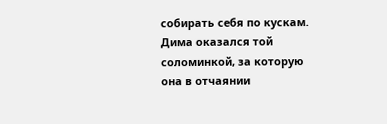собирать себя по кускам. Дима оказался той соломинкой, за которую она в отчаянии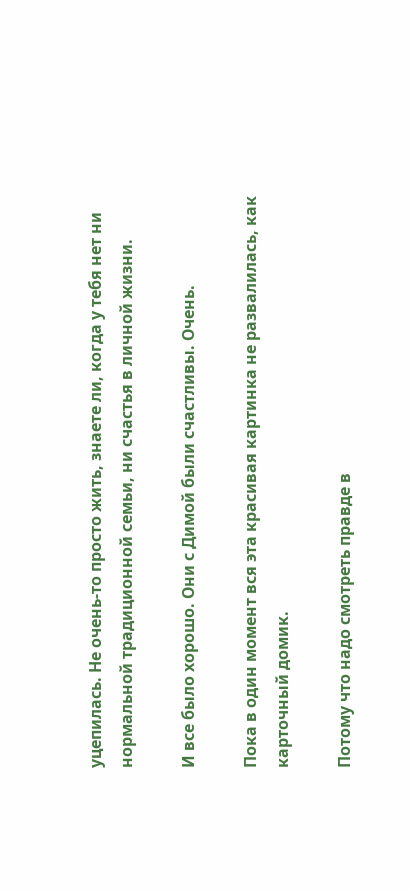уцепилась. Не очень-то просто жить, знаете ли, когда у тебя нет ни нормальной традиционной семьи, ни счастья в личной жизни.

И все было хорошо. Они с Димой были счастливы. Очень.

Пока в один момент вся эта красивая картинка не развалилась, как карточный домик.

Потому что надо смотреть правде в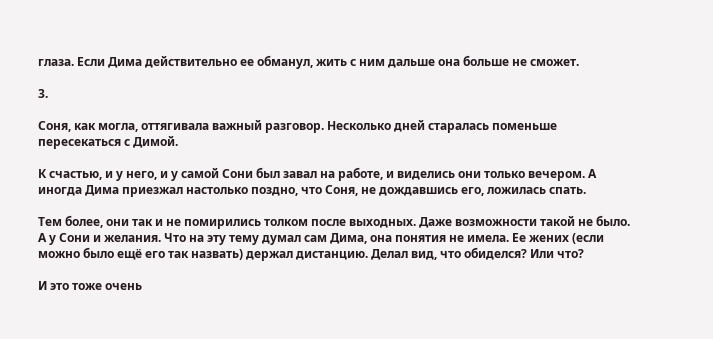глаза. Если Дима действительно ее обманул, жить с ним дальше она больше не сможет.

3.

Соня, как могла, оттягивала важный разговор. Несколько дней старалась поменьше пересекаться с Димой.

К счастью, и у него, и у самой Сони был завал на работе, и виделись они только вечером. А иногда Дима приезжал настолько поздно, что Соня, не дождавшись его, ложилась спать.

Тем более, они так и не помирились толком после выходных. Даже возможности такой не было. А у Сони и желания. Что на эту тему думал сам Дима, она понятия не имела. Ее жених (если можно было ещё его так назвать) держал дистанцию. Делал вид, что обиделся? Или что?

И это тоже очень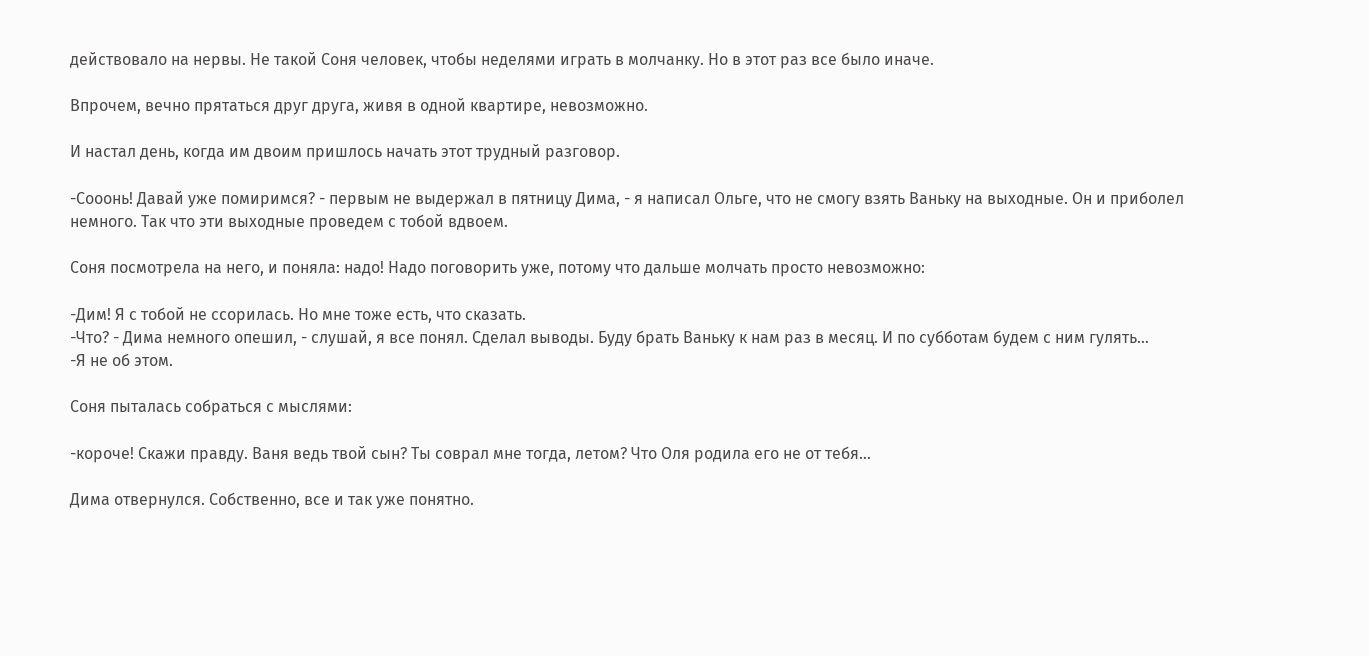действовало на нервы. Не такой Соня человек, чтобы неделями играть в молчанку. Но в этот раз все было иначе.

Впрочем, вечно прятаться друг друга, живя в одной квартире, невозможно.

И настал день, когда им двоим пришлось начать этот трудный разговор.

-Сооонь! Давай уже помиримся? - первым не выдержал в пятницу Дима, - я написал Ольге, что не смогу взять Ваньку на выходные. Он и приболел немного. Так что эти выходные проведем с тобой вдвоем.

Соня посмотрела на него, и поняла: надо! Надо поговорить уже, потому что дальше молчать просто невозможно:

-Дим! Я с тобой не ссорилась. Но мне тоже есть, что сказать.
-Что? - Дима немного опешил, - слушай, я все понял. Сделал выводы. Буду брать Ваньку к нам раз в месяц. И по субботам будем с ним гулять…
-Я не об этом.

Соня пыталась собраться с мыслями:

-короче! Скажи правду. Ваня ведь твой сын? Ты соврал мне тогда, летом? Что Оля родила его не от тебя…

Дима отвернулся. Собственно, все и так уже понятно.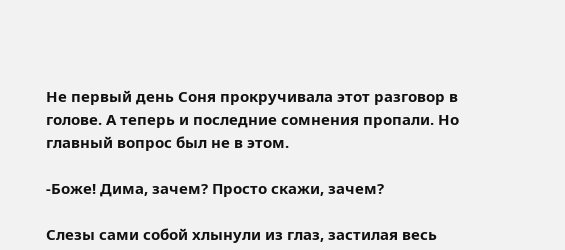Не первый день Соня прокручивала этот разговор в голове. А теперь и последние сомнения пропали. Но главный вопрос был не в этом.

-Боже! Дима, зачем? Просто скажи, зачем?

Слезы сами собой хлынули из глаз, застилая весь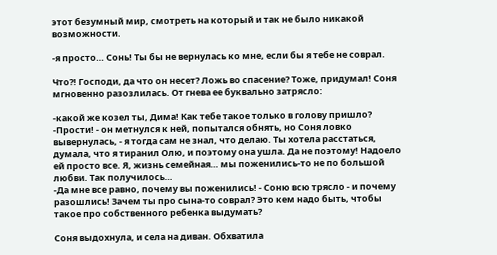этот безумный мир, смотреть на который и так не было никакой возможности.

-я просто… Сонь! Ты бы не вернулась ко мне, если бы я тебе не соврал.

Что?! Господи, да что он несет? Ложь во спасение? Тоже, придумал! Соня мгновенно разозлилась. От гнева ее буквально затрясло:

-какой же козел ты, Дима! Как тебе такое только в голову пришло?
-Прости! - он метнулся к ней, попытался обнять, но Соня ловко вывернулась, - я тогда сам не знал, что делаю. Ты хотела расстаться, думала, что я тиранил Олю, и поэтому она ушла. Да не поэтому! Надоело ей просто все. Я, жизнь семейная… мы поженились-то не по большой любви. Так получилось…
-Да мне все равно, почему вы поженились! - Соню всю трясло - и почему разошлись! Зачем ты про сына-то соврал? Это кем надо быть, чтобы такое про собственного ребенка выдумать?

Соня выдохнула, и села на диван. Обхватила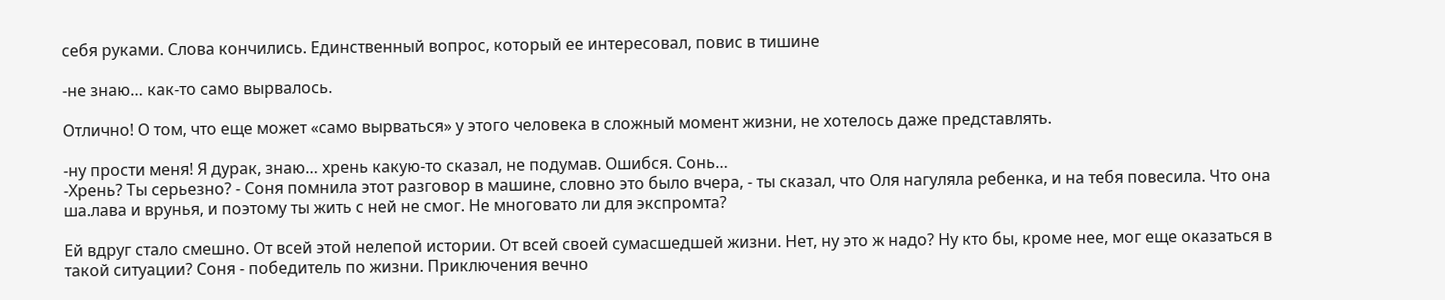себя руками. Слова кончились. Единственный вопрос, который ее интересовал, повис в тишине

-не знаю… как-то само вырвалось.

Отлично! О том, что еще может «само вырваться» у этого человека в сложный момент жизни, не хотелось даже представлять.

-ну прости меня! Я дурак, знаю… хрень какую-то сказал, не подумав. Ошибся. Сонь…
-Хрень? Ты серьезно? - Соня помнила этот разговор в машине, словно это было вчера, - ты сказал, что Оля нагуляла ребенка, и на тебя повесила. Что она ша.лава и врунья, и поэтому ты жить с ней не смог. Не многовато ли для экспромта?

Ей вдруг стало смешно. От всей этой нелепой истории. От всей своей сумасшедшей жизни. Нет, ну это ж надо? Ну кто бы, кроме нее, мог еще оказаться в такой ситуации? Соня - победитель по жизни. Приключения вечно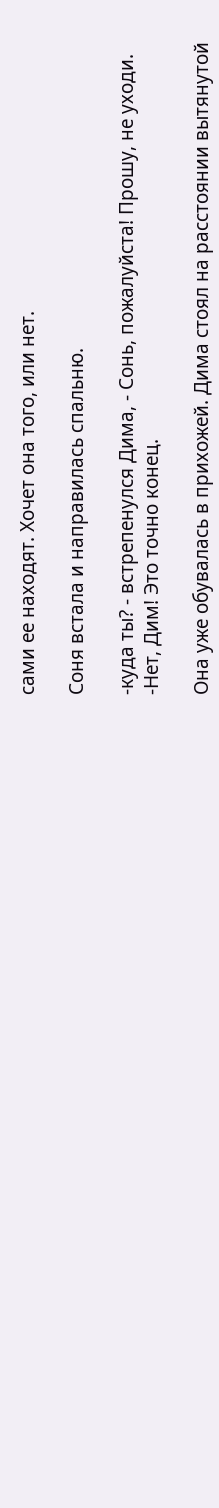сами ее находят. Хочет она того, или нет.

Соня встала и направилась спальню.

-куда ты? - встрепенулся Дима, - Сонь, пожалуйста! Прошу, не уходи.
-Нет, Дим! Это точно конец.

Она уже обувалась в прихожей. Дима стоял на расстоянии вытянутой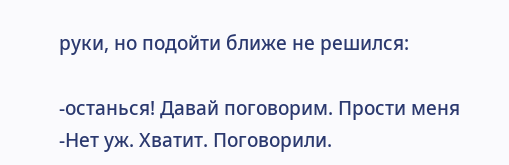руки, но подойти ближе не решился:

-останься! Давай поговорим. Прости меня
-Нет уж. Хватит. Поговорили.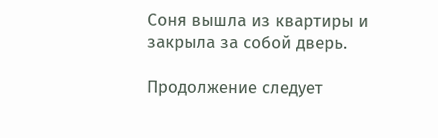Соня вышла из квартиры и закрыла за собой дверь.

Продолжение следует